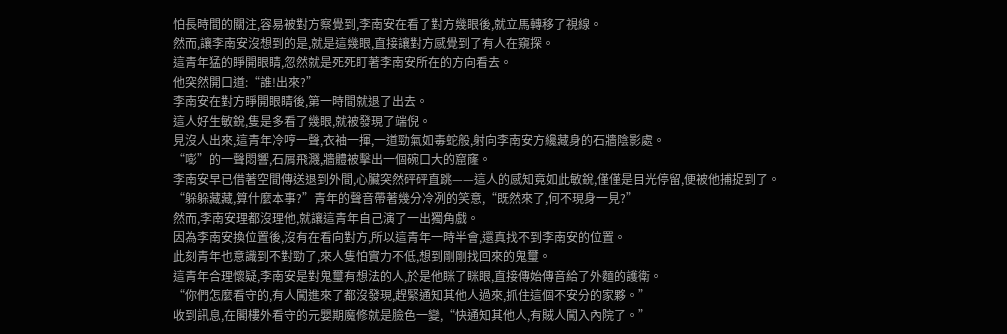怕長時間的關注,容易被對方察覺到,李南安在看了對方幾眼後,就立馬轉移了視線。
然而,讓李南安沒想到的是,就是這幾眼,直接讓對方感覺到了有人在窺探。
這青年猛的睜開眼睛,忽然就是死死盯著李南安所在的方向看去。
他突然開口道:“誰!出來?”
李南安在對方睜開眼睛後,第一時間就退了出去。
這人好生敏銳,隻是多看了幾眼,就被發現了端倪。
見沒人出來,這青年冷哼一聲,衣袖一揮,一道勁氣如毒蛇般,射向李南安方纔藏身的石牆陰影處。
“嘭”的一聲悶響,石屑飛濺,牆體被擊出一個碗口大的窟窿。
李南安早已借著空間傳送退到外間,心臟突然砰砰直跳——這人的感知竟如此敏銳,僅僅是目光停留,便被他捕捉到了。
“躲躲藏藏,算什麼本事?”青年的聲音帶著幾分冷冽的笑意,“既然來了,何不現身一見?”
然而,李南安理都沒理他,就讓這青年自己演了一出獨角戲。
因為李南安換位置後,沒有在看向對方,所以這青年一時半會,還真找不到李南安的位置。
此刻青年也意識到不對勁了,來人隻怕實力不低,想到剛剛找回來的鬼璽。
這青年合理懷疑,李南安是對鬼璽有想法的人,於是他眯了眯眼,直接傳始傳音給了外麵的護衛。
“你們怎麼看守的,有人闖進來了都沒發現,趕緊通知其他人過來,抓住這個不安分的家夥。”
收到訊息,在閣樓外看守的元嬰期魔修就是臉色一變,“快通知其他人,有賊人闖入內院了。”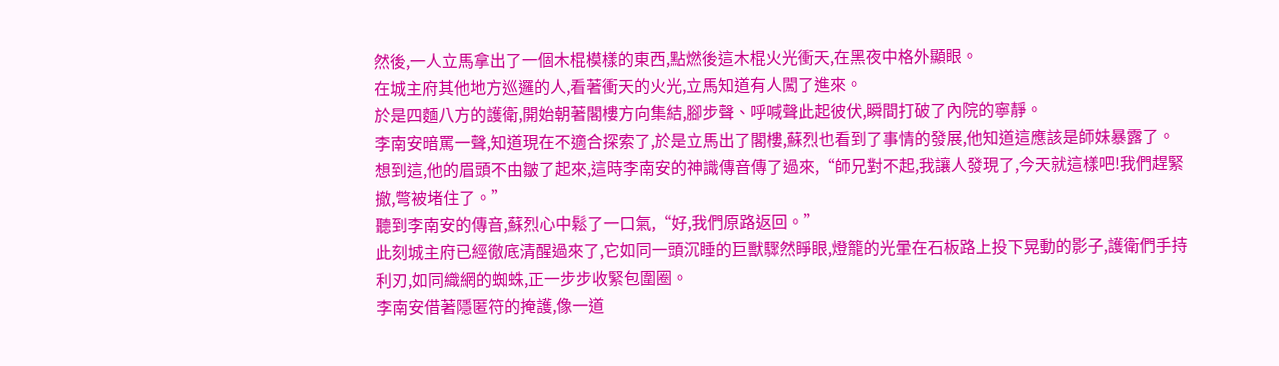然後,一人立馬拿出了一個木棍模樣的東西,點燃後這木棍火光衝天,在黑夜中格外顯眼。
在城主府其他地方巡邏的人,看著衝天的火光,立馬知道有人闖了進來。
於是四麵八方的護衛,開始朝著閣樓方向集結,腳步聲、呼喊聲此起彼伏,瞬間打破了內院的寧靜。
李南安暗罵一聲,知道現在不適合探索了,於是立馬出了閣樓,蘇烈也看到了事情的發展,他知道這應該是師妹暴露了。
想到這,他的眉頭不由皺了起來,這時李南安的神識傳音傳了過來,“師兄對不起,我讓人發現了,今天就這樣吧!我們趕緊撤,彆被堵住了。”
聽到李南安的傳音,蘇烈心中鬆了一口氣,“好,我們原路返回。”
此刻城主府已經徹底清醒過來了,它如同一頭沉睡的巨獸驟然睜眼,燈籠的光暈在石板路上投下晃動的影子,護衛們手持利刃,如同織網的蜘蛛,正一步步收緊包圍圈。
李南安借著隱匿符的掩護,像一道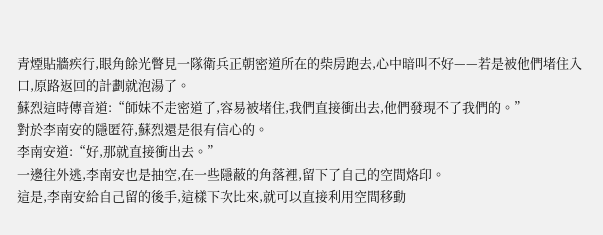青煙貼牆疾行,眼角餘光瞥見一隊衛兵正朝密道所在的柴房跑去,心中暗叫不好——若是被他們堵住入口,原路返回的計劃就泡湯了。
蘇烈這時傳音道:“師妹不走密道了,容易被堵住,我們直接衝出去,他們發現不了我們的。”
對於李南安的隱匿符,蘇烈還是很有信心的。
李南安道:“好,那就直接衝出去。”
一邊往外逃,李南安也是抽空,在一些隱蔽的角落裡,留下了自己的空間烙印。
這是,李南安給自己留的後手,這樣下次比來,就可以直接利用空間移動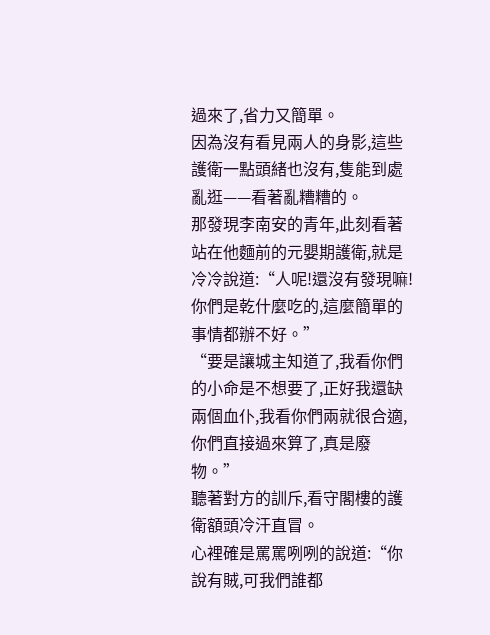過來了,省力又簡單。
因為沒有看見兩人的身影,這些護衛一點頭緒也沒有,隻能到處亂逛——看著亂糟糟的。
那發現李南安的青年,此刻看著站在他麵前的元嬰期護衛,就是冷冷說道:“人呢!還沒有發現嘛!你們是乾什麼吃的,這麼簡單的事情都辦不好。”
“要是讓城主知道了,我看你們的小命是不想要了,正好我還缺兩個血仆,我看你們兩就很合適,你們直接過來算了,真是廢物。”
聽著對方的訓斥,看守閣樓的護衛額頭冷汗直冒。
心裡確是罵罵咧咧的說道:“你說有賊,可我們誰都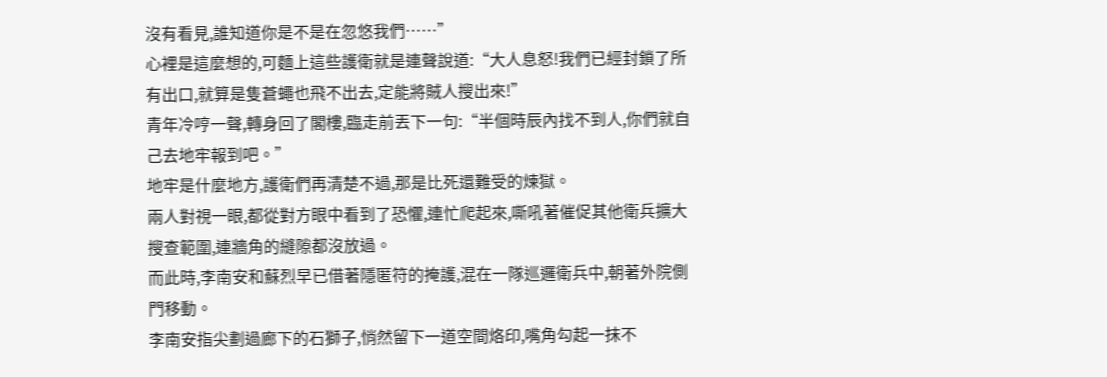沒有看見,誰知道你是不是在忽悠我們……”
心裡是這麼想的,可麵上這些護衛就是連聲說道:“大人息怒!我們已經封鎖了所有出口,就算是隻蒼蠅也飛不出去,定能將賊人搜出來!”
青年冷哼一聲,轉身回了閣樓,臨走前丟下一句:“半個時辰內找不到人,你們就自己去地牢報到吧。”
地牢是什麼地方,護衛們再清楚不過,那是比死還難受的煉獄。
兩人對視一眼,都從對方眼中看到了恐懼,連忙爬起來,嘶吼著催促其他衛兵擴大搜查範圍,連牆角的縫隙都沒放過。
而此時,李南安和蘇烈早已借著隱匿符的掩護,混在一隊巡邏衛兵中,朝著外院側門移動。
李南安指尖劃過廊下的石獅子,悄然留下一道空間烙印,嘴角勾起一抹不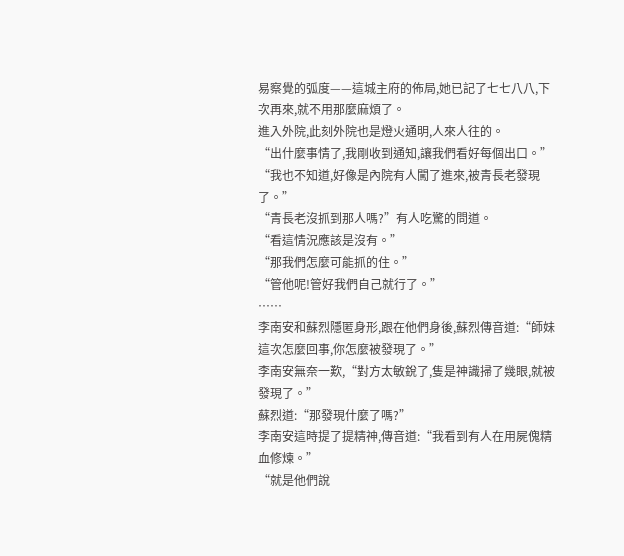易察覺的弧度——這城主府的佈局,她已記了七七八八,下次再來,就不用那麼麻煩了。
進入外院,此刻外院也是燈火通明,人來人往的。
“出什麼事情了,我剛收到通知,讓我們看好每個出口。”
“我也不知道,好像是內院有人闖了進來,被青長老發現了。”
“青長老沒抓到那人嗎?”有人吃驚的問道。
“看這情況應該是沒有。”
“那我們怎麼可能抓的住。”
“管他呢!管好我們自己就行了。”
……
李南安和蘇烈隱匿身形,跟在他們身後,蘇烈傳音道:“師妹這次怎麼回事,你怎麼被發現了。”
李南安無奈一歎,“對方太敏銳了,隻是神識掃了幾眼,就被發現了。”
蘇烈道:“那發現什麼了嗎?”
李南安這時提了提精神,傳音道:“我看到有人在用屍傀精血修煉。”
“就是他們說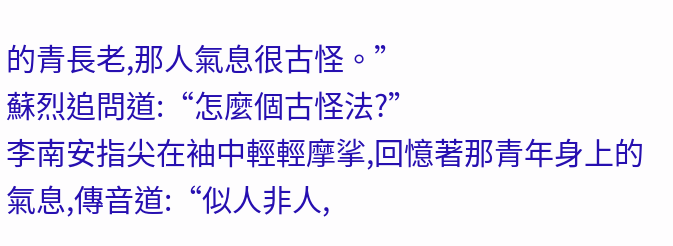的青長老,那人氣息很古怪。”
蘇烈追問道:“怎麼個古怪法?”
李南安指尖在袖中輕輕摩挲,回憶著那青年身上的氣息,傳音道:“似人非人,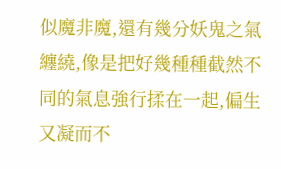似魔非魔,還有幾分妖鬼之氣纏繞,像是把好幾種種截然不同的氣息強行揉在一起,偏生又凝而不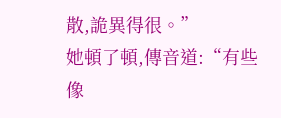散,詭異得很。”
她頓了頓,傳音道:“有些像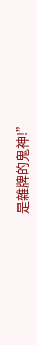是雜牌的鬼神!”